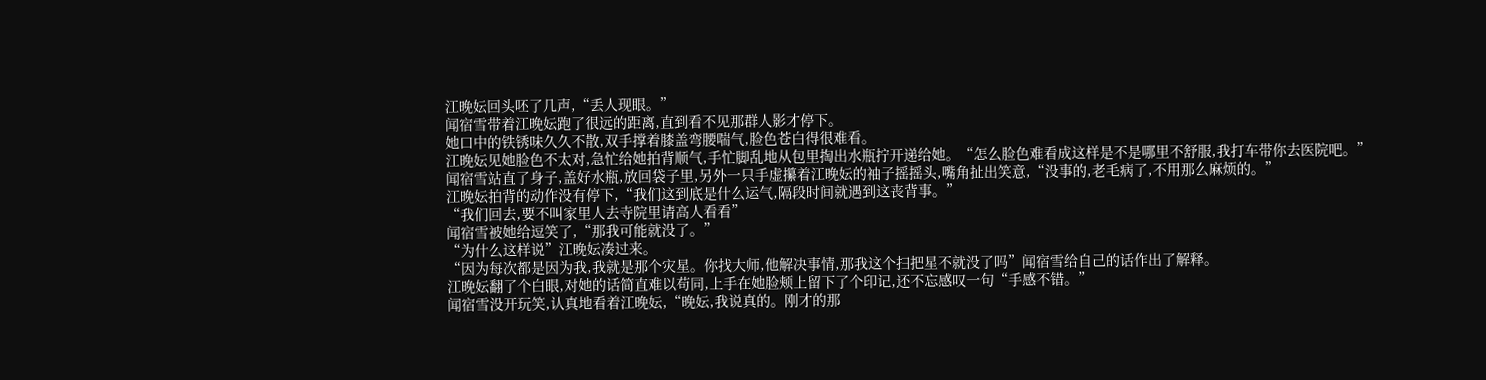江晚妘回头呸了几声,“丢人现眼。”
闻宿雪带着江晚妘跑了很远的距离,直到看不见那群人影才停下。
她口中的铁锈味久久不散,双手撑着膝盖弯腰喘气,脸色苍白得很难看。
江晚妘见她脸色不太对,急忙给她拍背顺气,手忙脚乱地从包里掏出水瓶拧开递给她。“怎么脸色难看成这样是不是哪里不舒服,我打车带你去医院吧。”
闻宿雪站直了身子,盖好水瓶,放回袋子里,另外一只手虚攥着江晚妘的袖子摇摇头,嘴角扯出笑意,“没事的,老毛病了,不用那么麻烦的。”
江晚妘拍背的动作没有停下,“我们这到底是什么运气,隔段时间就遇到这丧背事。”
“我们回去,要不叫家里人去寺院里请高人看看”
闻宿雪被她给逗笑了,“那我可能就没了。”
“为什么这样说”江晚妘凑过来。
“因为每次都是因为我,我就是那个灾星。你找大师,他解决事情,那我这个扫把星不就没了吗”闻宿雪给自己的话作出了解释。
江晚妘翻了个白眼,对她的话简直难以苟同,上手在她脸颊上留下了个印记,还不忘感叹一句“手感不错。”
闻宿雪没开玩笑,认真地看着江晚妘,“晚妘,我说真的。刚才的那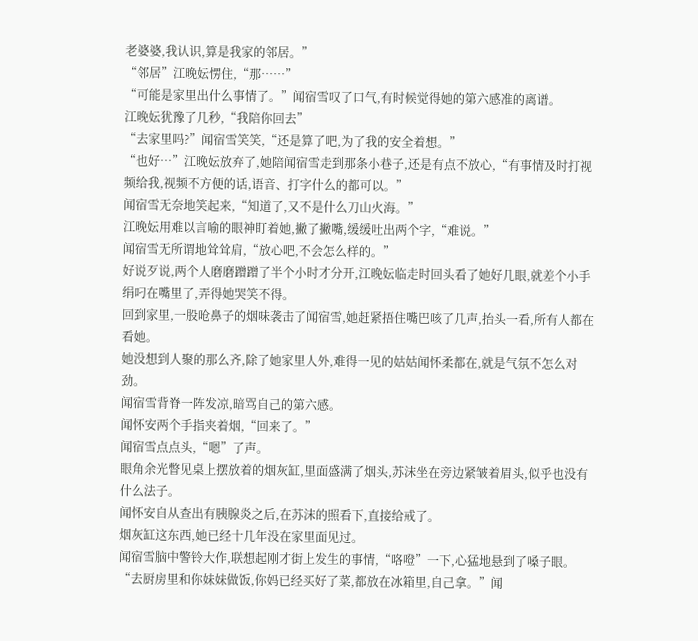老婆婆,我认识,算是我家的邻居。”
“邻居”江晚妘愣住,“那……”
“可能是家里出什么事情了。”闻宿雪叹了口气,有时候觉得她的第六感准的离谱。
江晚妘犹豫了几秒,“我陪你回去”
“去家里吗?”闻宿雪笑笑,“还是算了吧,为了我的安全着想。”
“也好…”江晚妘放弃了,她陪闻宿雪走到那条小巷子,还是有点不放心,“有事情及时打视频给我,视频不方便的话,语音、打字什么的都可以。”
闻宿雪无奈地笑起来,“知道了,又不是什么刀山火海。”
江晚妘用难以言喻的眼神盯着她,撇了撇嘴,缓缓吐出两个字,“难说。”
闻宿雪无所谓地耸耸肩,“放心吧,不会怎么样的。”
好说歹说,两个人磨磨蹭蹭了半个小时才分开,江晚妘临走时回头看了她好几眼,就差个小手绢叼在嘴里了,弄得她哭笑不得。
回到家里,一股呛鼻子的烟味袭击了闻宿雪,她赶紧捂住嘴巴咳了几声,抬头一看,所有人都在看她。
她没想到人聚的那么齐,除了她家里人外,难得一见的姑姑闻怀柔都在,就是气氛不怎么对劲。
闻宿雪背脊一阵发凉,暗骂自己的第六感。
闻怀安两个手指夹着烟,“回来了。”
闻宿雪点点头,“嗯”了声。
眼角余光瞥见桌上摆放着的烟灰缸,里面盛满了烟头,苏沫坐在旁边紧皱着眉头,似乎也没有什么法子。
闻怀安自从查出有胰腺炎之后,在苏沫的照看下,直接给戒了。
烟灰缸这东西,她已经十几年没在家里面见过。
闻宿雪脑中警铃大作,联想起刚才街上发生的事情,“咯噔”一下,心猛地悬到了嗓子眼。
“去厨房里和你妹妹做饭,你妈已经买好了菜,都放在冰箱里,自己拿。”闻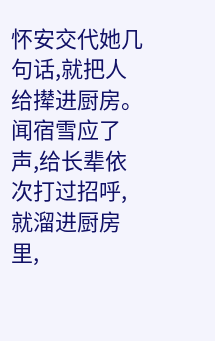怀安交代她几句话,就把人给撵进厨房。
闻宿雪应了声,给长辈依次打过招呼,就溜进厨房里,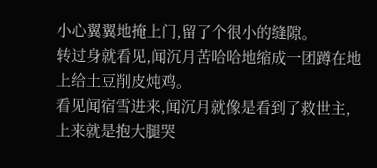小心翼翼地掩上门,留了个很小的缝隙。
转过身就看见,闻沉月苦哈哈地缩成一团蹲在地上给土豆削皮炖鸡。
看见闻宿雪进来,闻沉月就像是看到了救世主,上来就是抱大腿哭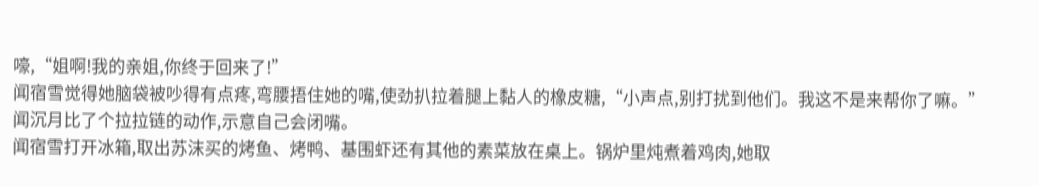嚎,“姐啊!我的亲姐,你终于回来了!”
闻宿雪觉得她脑袋被吵得有点疼,弯腰捂住她的嘴,使劲扒拉着腿上黏人的橡皮糖,“小声点,别打扰到他们。我这不是来帮你了嘛。”
闻沉月比了个拉拉链的动作,示意自己会闭嘴。
闻宿雪打开冰箱,取出苏沫买的烤鱼、烤鸭、基围虾还有其他的素菜放在桌上。锅炉里炖煮着鸡肉,她取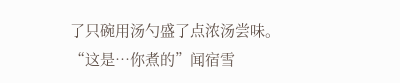了只碗用汤勺盛了点浓汤尝味。
“这是…你煮的”闻宿雪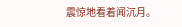震惊地看着闻沉月。